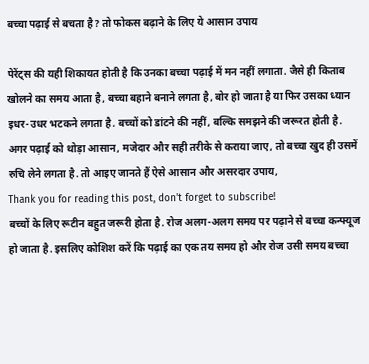बच्चा पढ़ाई से बचता है? तो फोकस बढ़ाने के लिए ये आसान उपाय

पेरेंट्स की यही शिकायत होती है कि उनका बच्चा पढ़ाई में मन नहीं लगाता. जैसे ही किताब खोलने का समय आता है, बच्चा बहाने बनाने लगता है, बोर हो जाता है या फिर उसका ध्यान इधर-उधर भटकने लगता है. बच्चों को डांटने की नहीं, बल्कि समझने की जरूरत होती है. अगर पढ़ाई को थोड़ा आसान, मजेदार और सही तरीके से कराया जाए, तो बच्चा खुद ही उसमें रुचि लेने लगता है. तो आइए जानते हैं ऐसे आसान और असरदार उपाय,
Thank you for reading this post, don't forget to subscribe!
बच्चों के लिए रूटीन बहुत जरूरी होता है. रोज अलग-अलग समय पर पढ़ाने से बच्चा कन्फ्यूज हो जाता है. इसलिए कोशिश करें कि पढ़ाई का एक तय समय हो और रोज उसी समय बच्चा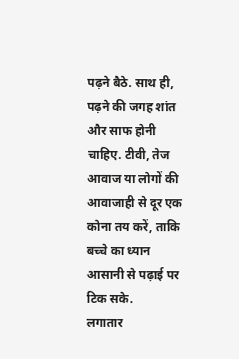पढ़ने बैठे. साथ ही, पढ़ने की जगह शांत और साफ होनी चाहिए. टीवी, तेज आवाज या लोगों की आवाजाही से दूर एक कोना तय करें, ताकि बच्चे का ध्यान आसानी से पढ़ाई पर टिक सके.
लगातार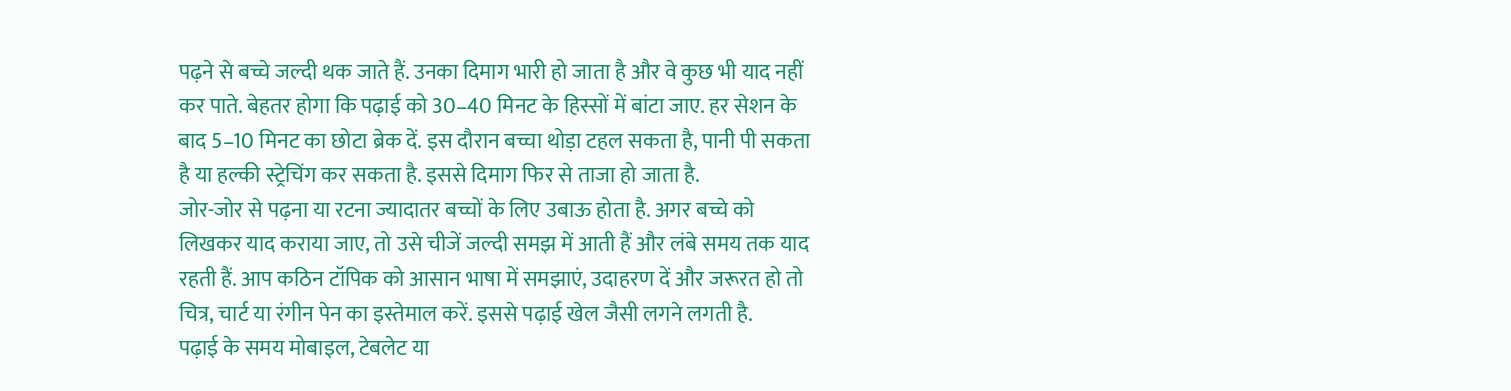पढ़ने से बच्चे जल्दी थक जाते हैं. उनका दिमाग भारी हो जाता है और वे कुछ भी याद नहीं कर पाते. बेहतर होगा कि पढ़ाई को 30–40 मिनट के हिस्सों में बांटा जाए. हर सेशन के बाद 5–10 मिनट का छोटा ब्रेक दें. इस दौरान बच्चा थोड़ा टहल सकता है, पानी पी सकता है या हल्की स्ट्रेचिंग कर सकता है. इससे दिमाग फिर से ताजा हो जाता है.
जोर-जोर से पढ़ना या रटना ज्यादातर बच्चों के लिए उबाऊ होता है. अगर बच्चे को लिखकर याद कराया जाए, तो उसे चीजें जल्दी समझ में आती हैं और लंबे समय तक याद रहती हैं. आप कठिन टॉपिक को आसान भाषा में समझाएं, उदाहरण दें और जरूरत हो तो चित्र, चार्ट या रंगीन पेन का इस्तेमाल करें. इससे पढ़ाई खेल जैसी लगने लगती है.
पढ़ाई के समय मोबाइल, टेबलेट या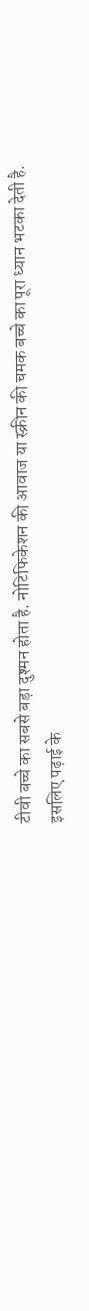टीवी बच्चे का सबसे बड़ा दुश्मन होता है. नोटिफिकेशन की आवाज या स्क्रीन की चमक बच्चे का पूरा ध्यान भटका देती है. इसलिए पढ़ाई के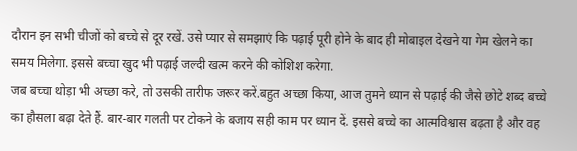दौरान इन सभी चीजों को बच्चे से दूर रखें. उसे प्यार से समझाएं कि पढ़ाई पूरी होने के बाद ही मोबाइल देखने या गेम खेलने का समय मिलेगा. इससे बच्चा खुद भी पढ़ाई जल्दी खत्म करने की कोशिश करेगा.
जब बच्चा थोड़ा भी अच्छा करे, तो उसकी तारीफ जरूर करें.बहुत अच्छा किया, आज तुमने ध्यान से पढ़ाई की जैसे छोटे शब्द बच्चे का हौसला बढ़ा देते हैं. बार-बार गलती पर टोकने के बजाय सही काम पर ध्यान दें. इससे बच्चे का आत्मविश्वास बढ़ता है और वह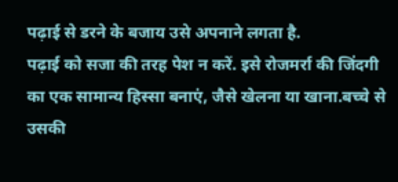पढ़ाई से डरने के बजाय उसे अपनाने लगता है.
पढ़ाई को सजा की तरह पेश न करें. इसे रोजमर्रा की जिंदगी का एक सामान्य हिस्सा बनाएं, जैसे खेलना या खाना.बच्चे से उसकी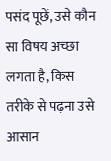पसंद पूछें, उसे कौन सा विषय अच्छा लगता है, किस तरीके से पढ़ना उसे आसान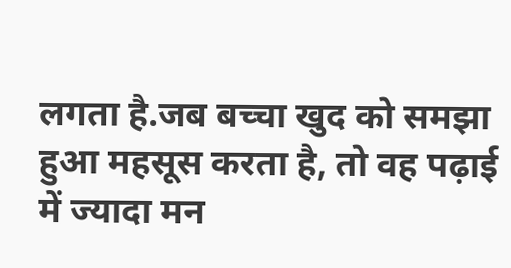लगता है.जब बच्चा खुद को समझा हुआ महसूस करता है, तो वह पढ़ाई में ज्यादा मन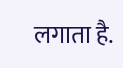लगाता है.